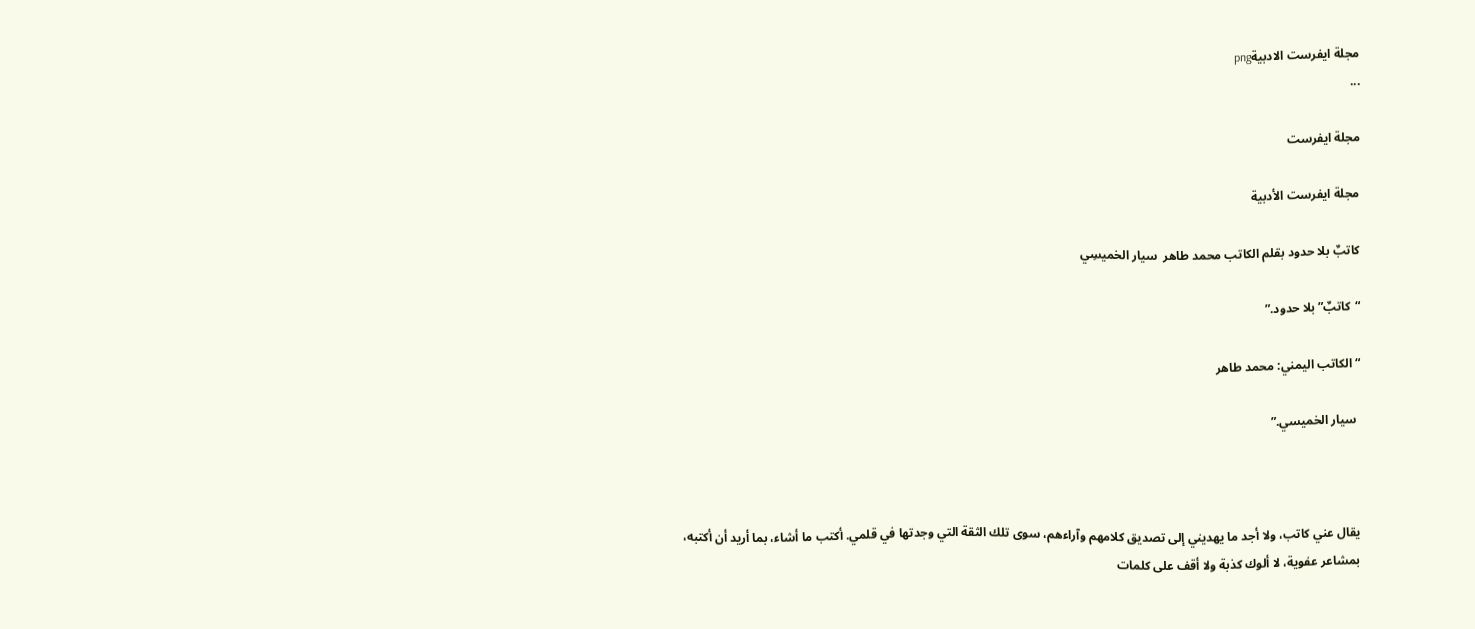مجلة ايفرست الادبيةpng
...

مجلة ايفرست

مجلة ايفرست الأدبية

كاتبٌ بلا حدود بقلم الكاتب محمد طاهر  سيار الخميسِي

“كاتبٌ” بلا حدود.”

“الكاتب اليمني: محمد طاهر

 سيار الخميسي.”



يقال عني كاتب، ولا أجد ما يهديني إلى تصديق كلامهم وآراءهم، سوى تلك الثقة التي وجدتها في قلمي. أكتب ما أشاء، بما أريد أن أكتبه، بمشاعر عفوية، لا ألوك كذبة ولا أقف على كلمات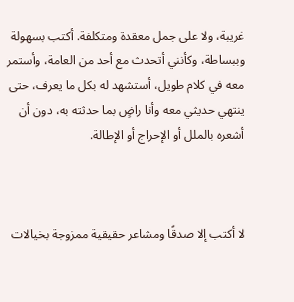غريبة، ولا على جمل معقدة ومتكلفة. أكتب بسهولة وببساطة، وكأنني أتحدث مع أحد من العامة، وأستمر معه في كلام طويل، أستشهد له بكل ما يعرف، حتى ينتهي حديثي معه وأنا راضٍ بما حدثته به، دون أن أشعره بالملل أو الإحراج أو الإطالة.



لا أكتب إلا صدقًا ومشاعر حقيقية ممزوجة بخيالات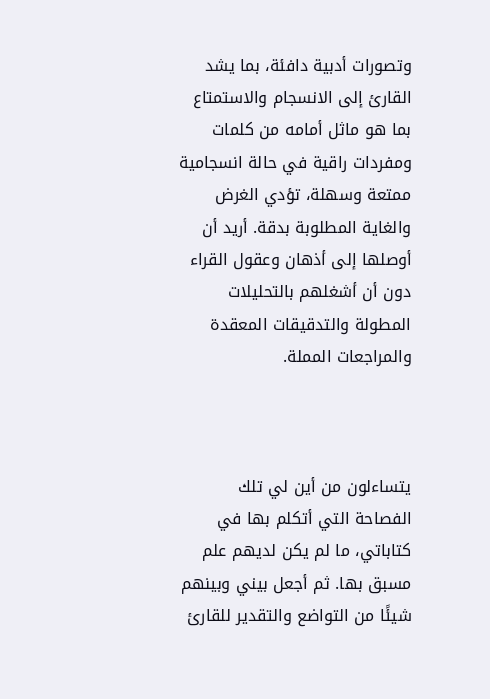وتصورات أدبية دافئة، بما يشد القارئ إلى الانسجام والاستمتاع بما هو ماثل أمامه من كلمات ومفردات راقية في حالة انسجامية ممتعة وسهلة، تؤدي الغرض والغاية المطلوبة بدقة. أريد أن أوصلها إلى أذهان وعقول القراء دون أن أشغلهم بالتحليلات المطولة والتدقيقات المعقدة والمراجعات المملة.



يتساءلون من أين لي تلك الفصاحة التي أتكلم بها في كتاباتي، ما لم يكن لديهم علم مسبق بها. ثم أجعل بيني وبينهم شيئًا من التواضع والتقدير للقارئ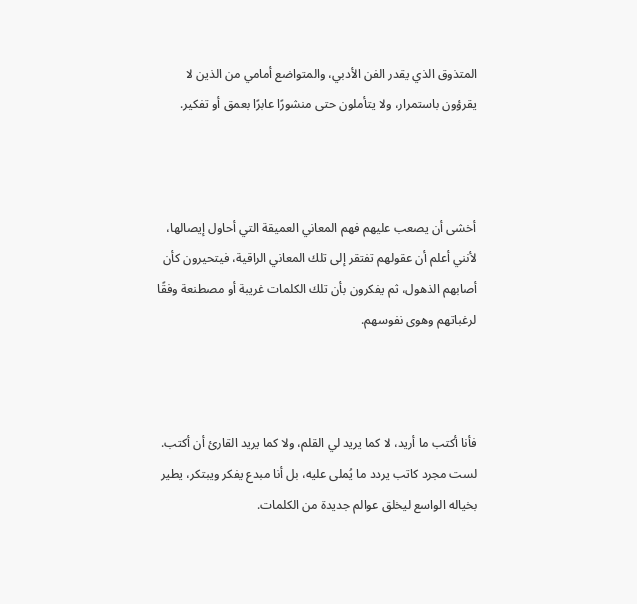المتذوق الذي يقدر الفن الأدبي، والمتواضع أمامي من الذين لا يقرؤون باستمرار، ولا يتأملون حتى منشورًا عابرًا بعمق أو تفكير.



أخشى أن يصعب عليهم فهم المعاني العميقة التي أحاول إيصالها، لأنني أعلم أن عقولهم تفتقر إلى تلك المعاني الراقية، فيتحيرون كأن أصابهم الذهول، ثم يفكرون بأن تلك الكلمات غريبة أو مصطنعة وفقًا لرغباتهم وهوى نفوسهم.



فأنا أكتب ما أريد، لا كما يريد لي القلم، ولا كما يريد القارئ أن أكتب. لست مجرد كاتب يردد ما يُملى عليه، بل أنا مبدع يفكر ويبتكر، يطير بخياله الواسع ليخلق عوالم جديدة من الكلمات.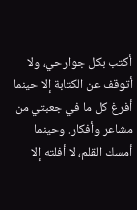أكتب بكل جوارحي، ولا أتوقف عن الكتابة إلا حينما أفرغ كل ما في جعبتي من مشاعر وأفكار. وحينما أمسك القلم، لا أفلته إلا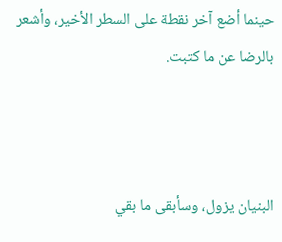حينما أضع آخر نقطة على السطر الأخير، وأشعر بالرضا عن ما كتبت.



البنيان يزول، وسأبقى ما بقي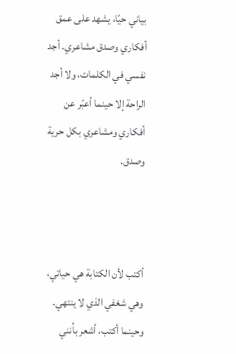بياني حيًا، يشهد على عمق أفكاري وصدق مشاعري. أجد نفسي في الكلمات، ولا أجد الراحة إلا حينما أعبّر عن أفكاري ومشاعري بكل حرية وصدق.



أكتب لأن الكتابة هي حياتي، وهي شغفي الذي لا ينتهي. وحينما أكتب، أشعر بأنني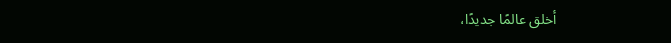أخلق عالمًا جديدًا،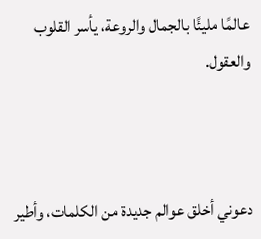عالمًا مليئًا بالجمال والروعة، يأسر القلوب والعقول.



دعوني أخلق عوالم جديدة من الكلمات، وأطير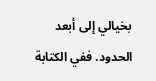بخيالي إلى أبعد الحدود. ففي الكتابة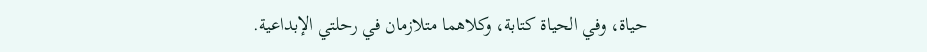حياة، وفي الحياة كتابة، وكلاهما متلازمان في رحلتي الإبداعية.